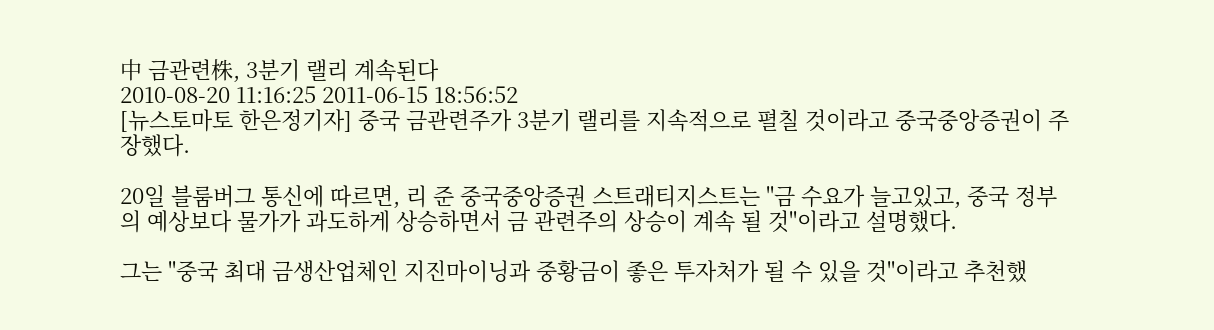中 금관련株, 3분기 랠리 계속된다
2010-08-20 11:16:25 2011-06-15 18:56:52
[뉴스토마토 한은정기자] 중국 금관련주가 3분기 랠리를 지속적으로 펼칠 것이라고 중국중앙증권이 주장했다.

20일 블룸버그 통신에 따르면, 리 준 중국중앙증권 스트래티지스트는 "금 수요가 늘고있고, 중국 정부의 예상보다 물가가 과도하게 상승하면서 금 관련주의 상승이 계속 될 것"이라고 설명했다.

그는 "중국 최대 금생산업체인 지진마이닝과 중황금이 좋은 투자처가 될 수 있을 것"이라고 추천했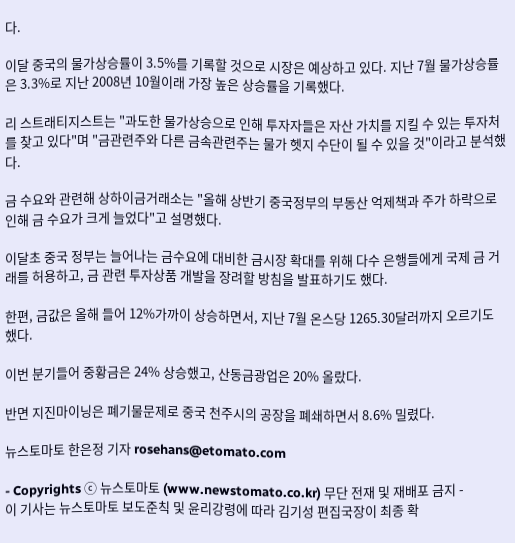다.

이달 중국의 물가상승률이 3.5%를 기록할 것으로 시장은 예상하고 있다. 지난 7월 물가상승률은 3.3%로 지난 2008년 10월이래 가장 높은 상승률을 기록했다.

리 스트래티지스트는 "과도한 물가상승으로 인해 투자자들은 자산 가치를 지킬 수 있는 투자처를 찾고 있다"며 "금관련주와 다른 금속관련주는 물가 헷지 수단이 될 수 있을 것"이라고 분석했다.

금 수요와 관련해 상하이금거래소는 "올해 상반기 중국정부의 부동산 억제책과 주가 하락으로 인해 금 수요가 크게 늘었다"고 설명했다.

이달초 중국 정부는 늘어나는 금수요에 대비한 금시장 확대를 위해 다수 은행들에게 국제 금 거래를 허용하고, 금 관련 투자상품 개발을 장려할 방침을 발표하기도 했다.

한편, 금값은 올해 들어 12%가까이 상승하면서, 지난 7월 온스당 1265.30달러까지 오르기도 했다.

이번 분기들어 중황금은 24% 상승했고, 산동금광업은 20% 올랐다.

반면 지진마이닝은 폐기물문제로 중국 천주시의 공장을 폐쇄하면서 8.6% 밀렸다.

뉴스토마토 한은정 기자 rosehans@etomato.com

- Copyrights ⓒ 뉴스토마토 (www.newstomato.co.kr) 무단 전재 및 재배포 금지 -
이 기사는 뉴스토마토 보도준칙 및 윤리강령에 따라 김기성 편집국장이 최종 확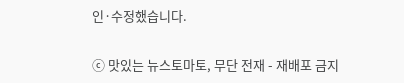인·수정했습니다.

ⓒ 맛있는 뉴스토마토, 무단 전재 - 재배포 금지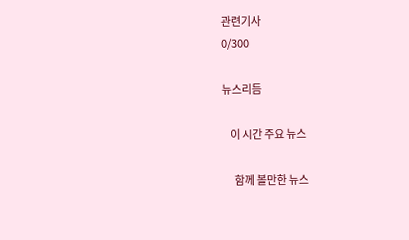관련기사
0/300

뉴스리듬

    이 시간 주요 뉴스

      함께 볼만한 뉴스